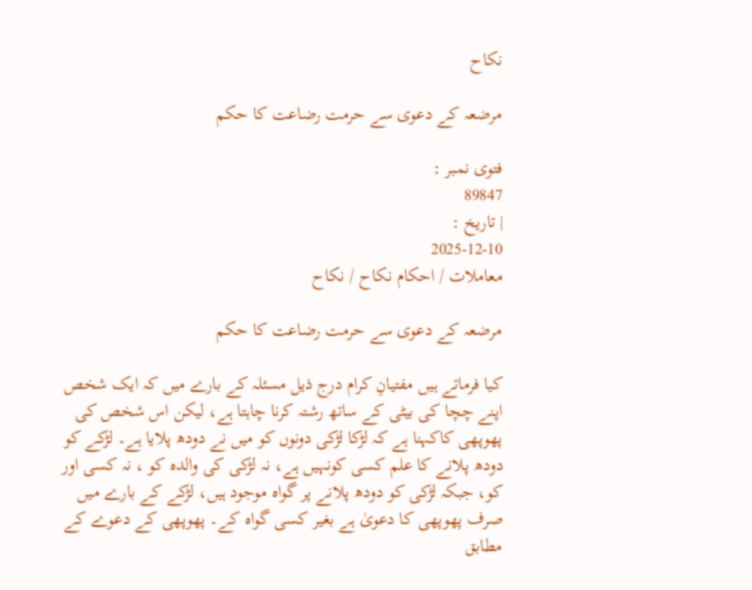نکاح

مرضعہ کے دعوی سے حرمت رضاعت کا حکم

فتوی نمبر :
89847
| تاریخ :
2025-12-10
معاملات / احکام نکاح / نکاح

مرضعہ کے دعوی سے حرمت رضاعت کا حکم

کیا فرماتے ہیں مفتیانِ کرام درج ذیل مسئلہ کے بارے میں کہ ایک شخص اپنے چچا کی بیٹی کے ساتھ رشتہ کرنا چاہتا ہے، لیکن اس شخص کی پھوپھی کاکہنا ہے کہ لڑکا لڑکی دونوں کو میں نے دودھ پلایا ہے۔ لڑکے کو دودھ پلانے کا علم کسی کونہیں ہے، نہ لڑکی کی والدہ کو ، نہ کسی اور کو، جبکہ لڑکی کو دودھ پلانے پر گواہ موجود ہیں، لڑکے کے بارے میں صرف پھوپھی کا دعویٰ ہے بغیر کسی گواہ کے۔ پھوپھی کے دعوے کے مطابق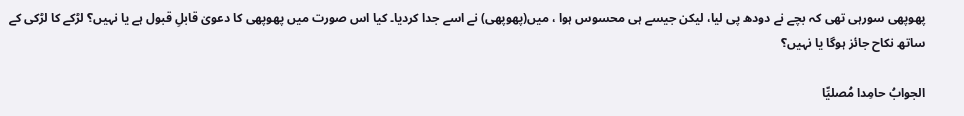پھوپھی سورہی تھی کہ بچے نے دودھ پی لیا، لیکن جیسے ہی محسوس ہوا ، میں(پھوپھی) نے اسے جدا کردیا۔ کیا اس صورت میں پھوپھی کا دعویٰ قابلِ قبول ہے یا نہیں؟ لڑکے کا لڑکی کے ساتھ نکاح جائز ہوگا یا نہیں؟

الجوابُ حامِدا مُصلیِّا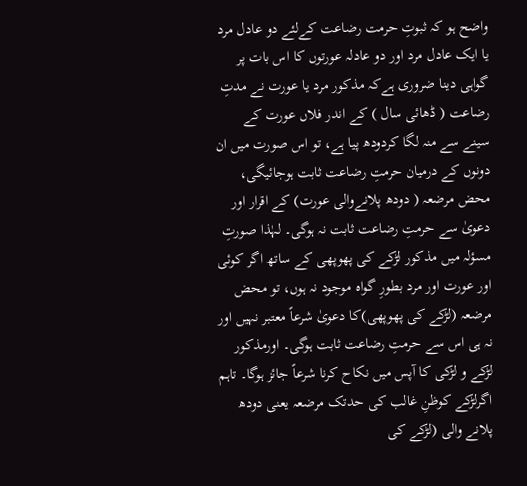واضح ہو کہ ثبوتِ حرمت رضاعت کےلئے دو عادل مرد یا ایک عادل مرد اور دو عادلہ عورتوں کا اس بات پر گواہی دینا ضروری ہےکہ مذکور مرد یا عورت نے مدتِ رضاعت ( ڈھائی سال ) کے اندر فلاں عورت کے سینے سے منہ لگا کردودھ پیا ہے، تو اس صورت میں ان دونوں کے درمیان حرمتِ رضاعت ثابت ہوجائیگی، محض مرضعہ ( دودھ پلانےوالی عورت) کے اقرار اور دعویٰ سے حرمتِ رضاعت ثابت نہ ہوگی۔ لہٰذا صورتِ مسؤلہ میں مذکور لڑکے کی پھوپھی کے ساتھ اگر کوئی اور عورت اور مرد بطورِ گواہ موجود نہ ہوں، تو محض مرضعہ (لڑکے کی پھوپھی)کا دعویٰ شرعاً معتبر نہیں اور نہ ہی اس سے حرمتِ رضاعت ثابت ہوگی۔ اورمذکور لڑکے و لڑکی کا آپس میں نکاح کرنا شرعاً جائز ہوگا۔ تاہم اگرلڑکے کوظنِ غالب کی حدتک مرضعہ یعنی دودھ پلانے والی (لڑکے کی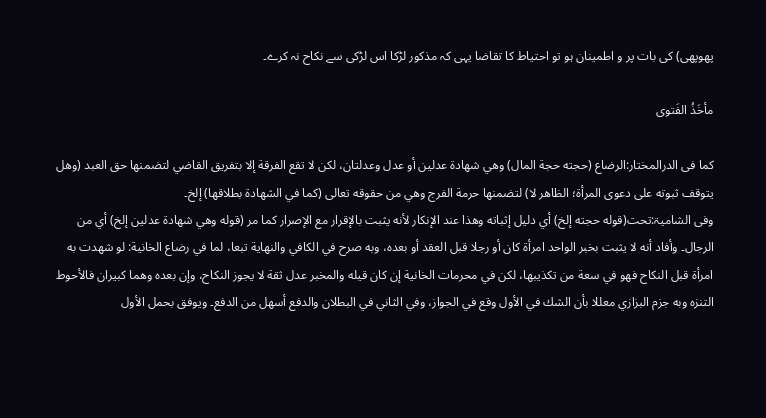پھوپھی) کی بات پر و اطمینان ہو تو احتیاط کا تقاضا یہی کہ مذکور لڑکا اس لڑکی سے نکاح نہ کرے۔

مأخَذُ الفَتوی

کما فی الدرالمختار:الرضاع (حجته حجة المال) وهي شھادة عدلين أو عدل وعدلتان، لكن لا تقع الفرقة إلا بتفريق القاضي لتضمنھا حق العبد (وهل يتوقف ثبوته على دعوى المرأة؛ الظاهر لا) لتضمنھا حرمة الفرج وهي من حقوقه تعالى (كما في الشھادة بطلاقھا) إلخ۔
وفی الشامیۃ:تحت(قوله حجته إلخ) أي دليل إثباته وهذا عند الإنكار لأنه يثبت بالإقرار مع الإصرار كما مر (قوله وهي شھادة عدلين إلخ) أي من الرجال۔ وأفاد أنه لا يثبت بخبر الواحد امرأة كان أو رجلا قبل العقد أو بعده، وبه صرح في الكافي والنھاية تبعا، لما في رضاع الخانية: لو شھدت به امرأة قبل النكاح فھو في سعة من تكذيبھا، لكن في محرمات الخانية إن كان قيله والمخبر عدل ثقة لا يجوز النكاح، وإن بعده وهما كبيران فالأحوط التنزه وبه جزم البزازي معللا بأن الشك في الأول وقع في الجواز، وفي الثاني في البطلان والدفع أسھل من الدفع۔ ويوفق بحمل الأول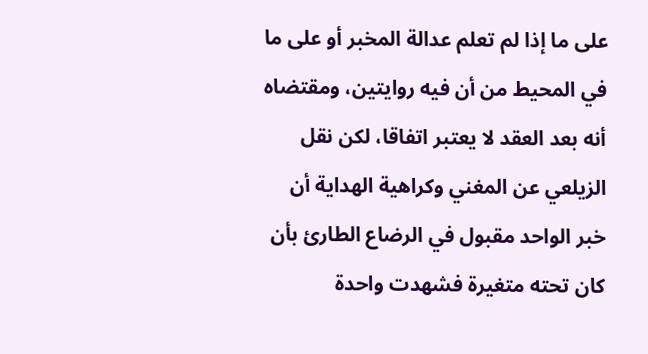على ما إذا لم تعلم عدالة المخبر أو على ما في المحيط من أن فيه روايتين، ومقتضاه أنه بعد العقد لا يعتبر اتفاقا، لكن نقل الزيلعي عن المغني وكراهية الھداية أن خبر الواحد مقبول في الرضاع الطارئ بأن كان تحته متغيرة فشھدت واحدة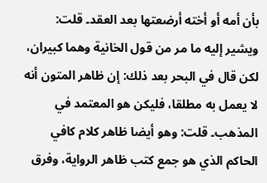بأن أمه أو أخته أرضعتھا بعد العقد۔ قلت: ويشير إليه ما مر من قول الخانية وهما كبيران، لكن قال في البحر بعد ذلك: إن ظاهر المتون أنه لا يعمل به مطلقا، فليكن هو المعتمد في المذهب۔ قلت: وهو أيضا ظاهر كلام كافي الحاكم الذي هو جمع كتب ظاهر الرواية، وفرق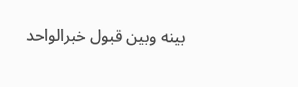بينه وبين قبول خبرالواحد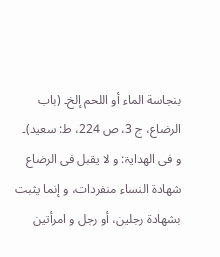بنجاسة الماء أو اللحم إلخ۔ (باب الرضاع، ج 3، ص 224، ط: سعید)۔
و فی الھدایۃ: و لا یقبل فی الرضاع شھادۃ النساء منفردات، و إنما یثبت بشھادۃ رجلین، أو رجل و امرأتین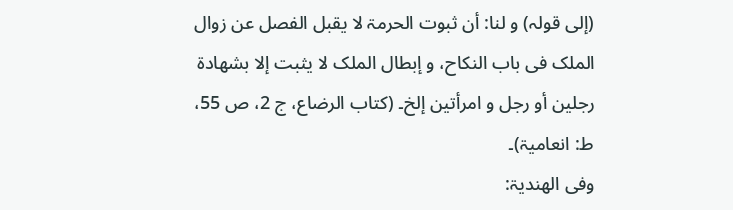(إلی قولہ) و لنا: أن ثبوت الحرمۃ لا یقبل الفصل عن زوال الملک فی باب النکاح، و إبطال الملک لا یثبت إلا بشھادۃ رجلین أو رجل و امرأتین إلخ۔ (کتاب الرضاع، ج 2، ص 55، ط: انعامیۃ)۔
وفی الھندیۃ: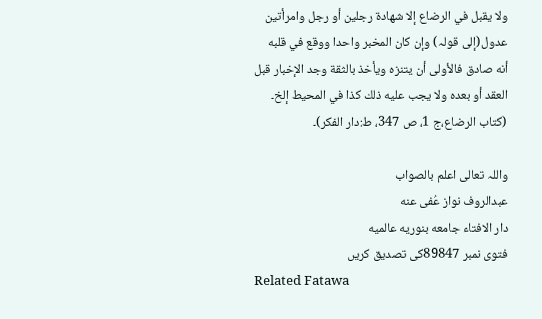ولا يقبل في الرضاع إلا شھادة رجلين أو رجل وامرأتين عدول(إلی قولہ) وإن كان المخبر واحدا ووقع في قلبه أنه صادق فالأولى أن يتنزه ويأخذ بالثقة وجد الإخبار قبل العقد أو بعده ولا يجب عليه ذلك كذا في المحيط إلخ۔ (کتاب الرضاع،ج 1، ص 347، ط:دار الفکر)۔

واللہ تعالی اعلم بالصواب
عبدالروف نواز عُفی عنه
دار الافتاء جامعه بنوریه عالمیه
فتوی نمبر 89847کی تصدیق کریں
Related Fatawa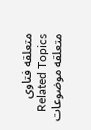متعلقه فتاوی
Related Topics متعلقه موضوعات